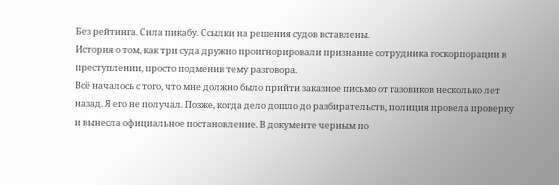Без рейтинга. Сила пикабу. Ссылки на решения судов вставлены.
История о том, как три суда дружно проигнорировали признание сотрудника госкорпорации в преступлении, просто подменив тему разговора.
Всё началось с того, что мне должно было прийти заказное письмо от газовиков несколько лет назад. Я его не получал. Позже, когда дело дошло до разбирательств, полиция провела проверку и вынесла официальное постановление. В документе черным по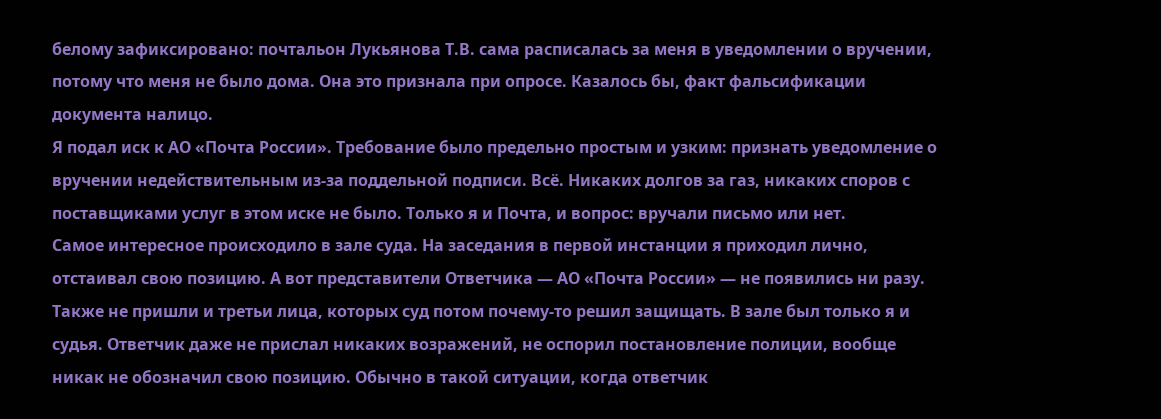белому зафиксировано: почтальон Лукьянова Т.В. сама расписалась за меня в уведомлении о вручении, потому что меня не было дома. Она это признала при опросе. Казалось бы, факт фальсификации документа налицо.
Я подал иск к АО «Почта России». Требование было предельно простым и узким: признать уведомление о вручении недействительным из-за поддельной подписи. Всё. Никаких долгов за газ, никаких споров с поставщиками услуг в этом иске не было. Только я и Почта, и вопрос: вручали письмо или нет.
Самое интересное происходило в зале суда. На заседания в первой инстанции я приходил лично, отстаивал свою позицию. А вот представители Ответчика — АО «Почта России» — не появились ни разу. Также не пришли и третьи лица, которых суд потом почему-то решил защищать. В зале был только я и судья. Ответчик даже не прислал никаких возражений, не оспорил постановление полиции, вообще никак не обозначил свою позицию. Обычно в такой ситуации, когда ответчик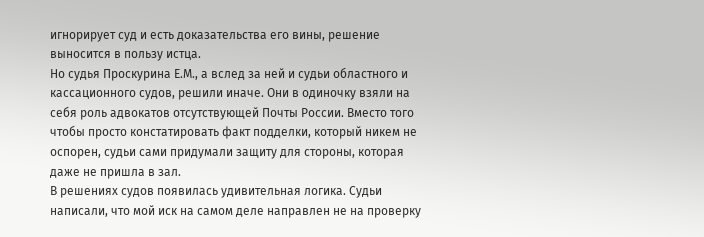игнорирует суд и есть доказательства его вины, решение выносится в пользу истца.
Но судья Проскурина Е.М., а вслед за ней и судьи областного и кассационного судов, решили иначе. Они в одиночку взяли на себя роль адвокатов отсутствующей Почты России. Вместо того чтобы просто констатировать факт подделки, который никем не оспорен, судьи сами придумали защиту для стороны, которая даже не пришла в зал.
В решениях судов появилась удивительная логика. Судьи написали, что мой иск на самом деле направлен не на проверку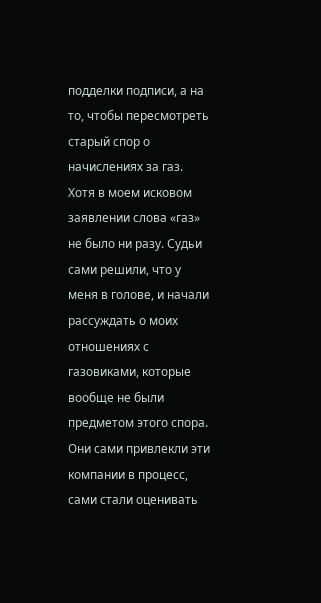подделки подписи, а на то, чтобы пересмотреть старый спор о начислениях за газ. Хотя в моем исковом заявлении слова «газ» не было ни разу. Судьи сами решили, что у меня в голове, и начали рассуждать о моих отношениях с газовиками, которые вообще не были предметом этого спора. Они сами привлекли эти компании в процесс, сами стали оценивать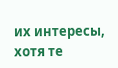их интересы, хотя те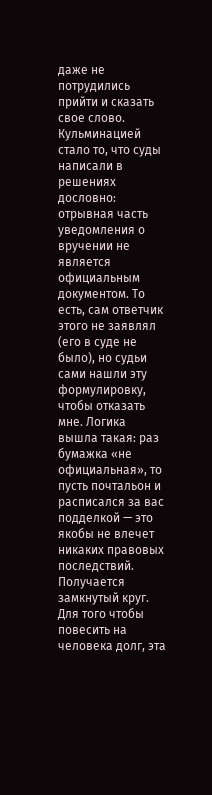даже не потрудились прийти и сказать свое слово.
Кульминацией стало то, что суды написали в решениях дословно: отрывная часть уведомления о вручении не является официальным документом. То есть, сам ответчик этого не заявлял (его в суде не было), но судьи сами нашли эту формулировку, чтобы отказать мне. Логика вышла такая: раз бумажка «не официальная», то пусть почтальон и расписался за вас подделкой — это якобы не влечет никаких правовых последствий. Получается замкнутый круг. Для того чтобы повесить на человека долг, эта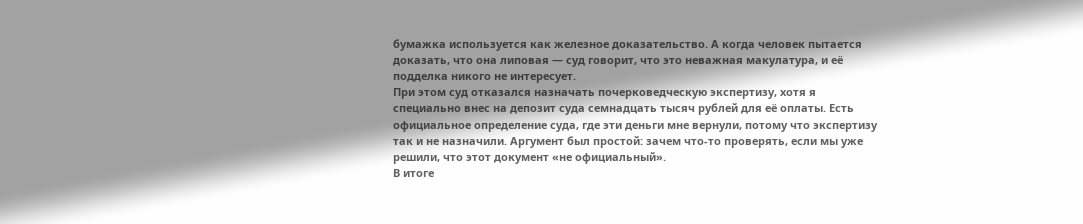бумажка используется как железное доказательство. А когда человек пытается доказать, что она липовая — суд говорит, что это неважная макулатура, и её подделка никого не интересует.
При этом суд отказался назначать почерковедческую экспертизу, хотя я специально внес на депозит суда семнадцать тысяч рублей для её оплаты. Есть официальное определение суда, где эти деньги мне вернули, потому что экспертизу так и не назначили. Аргумент был простой: зачем что-то проверять, если мы уже решили, что этот документ «не официальный».
В итоге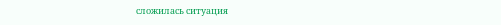сложилась ситуация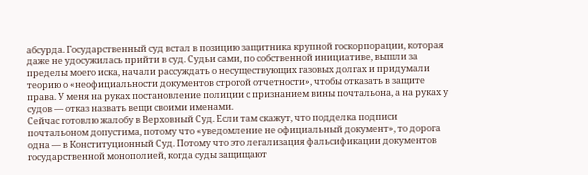абсурда. Государственный суд встал в позицию защитника крупной госкорпорации, которая даже не удосужилась прийти в суд. Судьи сами, по собственной инициативе, вышли за пределы моего иска, начали рассуждать о несуществующих газовых долгах и придумали теорию о «неофициальности документов строгой отчетности», чтобы отказать в защите права. У меня на руках постановление полиции с признанием вины почтальона, а на руках у судов — отказ назвать вещи своими именами.
Сейчас готовлю жалобу в Верховный Суд. Если там скажут, что подделка подписи почтальоном допустима, потому что «уведомление не официальный документ», то дорога одна — в Конституционный Суд. Потому что это легализация фальсификации документов государственной монополией, когда суды защищают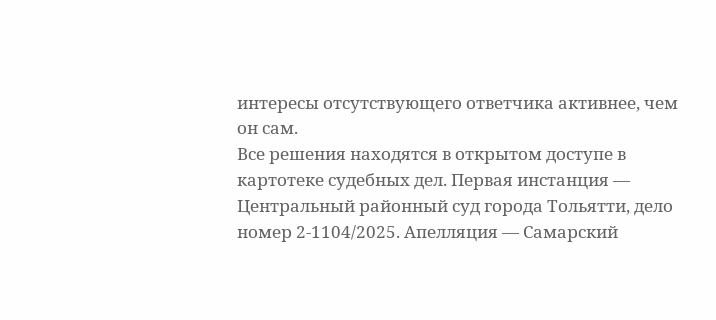интересы отсутствующего ответчика активнее, чем он сам.
Все решения находятся в открытом доступе в картотеке судебных дел. Первая инстанция — Центральный районный суд города Тольятти, дело номер 2-1104/2025. Апелляция — Самарский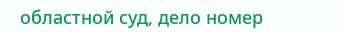областной суд, дело номер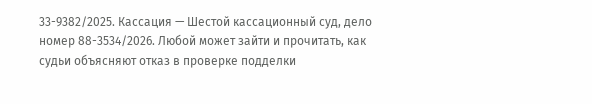33-9382/2025. Кассация — Шестой кассационный суд, дело номер 88-3534/2026. Любой может зайти и прочитать, как судьи объясняют отказ в проверке подделки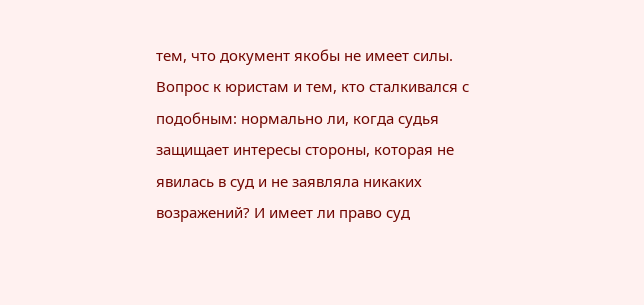тем, что документ якобы не имеет силы.
Вопрос к юристам и тем, кто сталкивался с подобным: нормально ли, когда судья защищает интересы стороны, которая не явилась в суд и не заявляла никаких возражений? И имеет ли право суд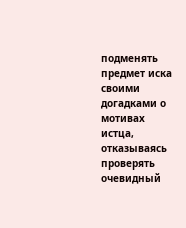подменять предмет иска своими догадками о мотивах истца, отказываясь проверять очевидный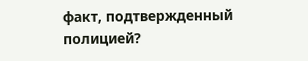факт, подтвержденный полицией?